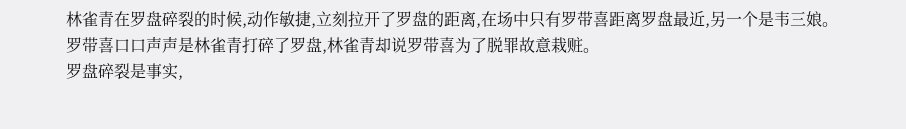林雀青在罗盘碎裂的时候,动作敏捷,立刻拉开了罗盘的距离,在场中只有罗带喜距离罗盘最近,另一个是韦三娘。
罗带喜口口声声是林雀青打碎了罗盘,林雀青却说罗带喜为了脱罪故意栽赃。
罗盘碎裂是事实,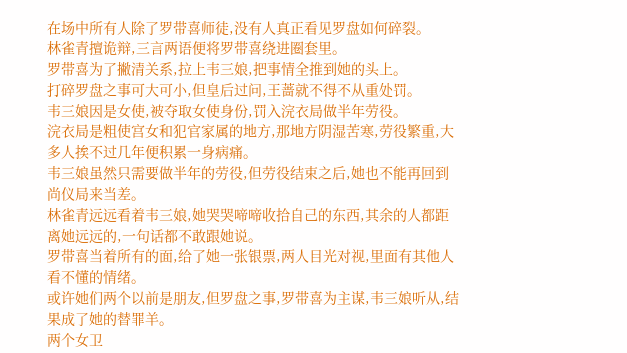在场中所有人除了罗带喜师徒,没有人真正看见罗盘如何碎裂。
林雀青擅诡辩,三言两语便将罗带喜绕进圈套里。
罗带喜为了撇清关系,拉上韦三娘,把事情全推到她的头上。
打碎罗盘之事可大可小,但皇后过问,王蔷就不得不从重处罚。
韦三娘因是女使,被夺取女使身份,罚入浣衣局做半年劳役。
浣衣局是粗使宫女和犯官家属的地方,那地方阴湿苦寒,劳役繁重,大多人挨不过几年便积累一身病痛。
韦三娘虽然只需要做半年的劳役,但劳役结束之后,她也不能再回到尚仪局来当差。
林雀青远远看着韦三娘,她哭哭啼啼收拾自己的东西,其余的人都距离她远远的,一句话都不敢跟她说。
罗带喜当着所有的面,给了她一张银票,两人目光对视,里面有其他人看不懂的情绪。
或许她们两个以前是朋友,但罗盘之事,罗带喜为主谋,韦三娘听从,结果成了她的替罪羊。
两个女卫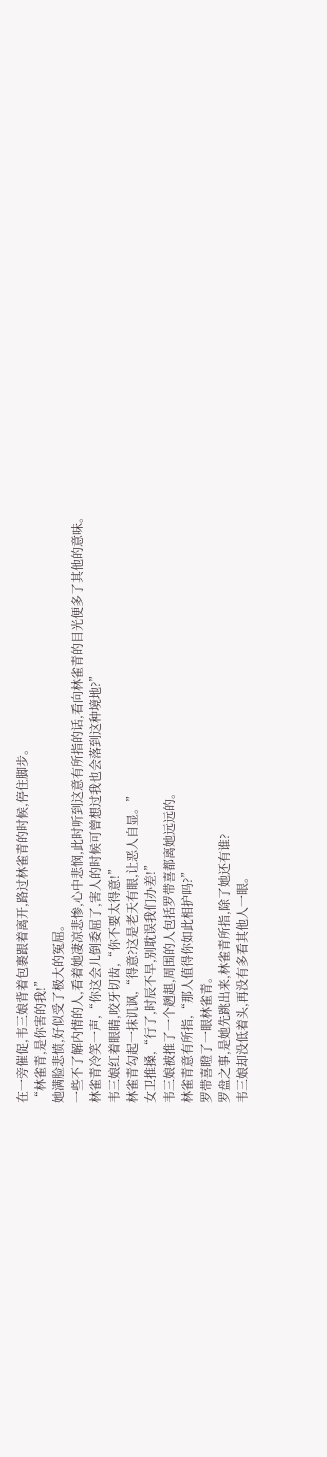在一旁催促,韦三娘背着包裹跟着离开,路过林雀青的时候,停住脚步。
“林雀青,是你害的我!”
她满脸悲愤,好似受了极大的冤屈。
一些不了解内情的人,看着她凄凉悲惨,心中悲悯,此时听到这意有所指的话,看向林雀青的目光便多了其他的意味。
林雀青冷笑一声,“你这会儿倒委屈了,害人的时候可曾想过我也会落到这种境地?”
韦三娘红着眼睛,咬牙切齿,“你不要太得意!”
林雀青勾起一抹讥讽,“得意?这是老天有眼,让恶人自显。”
女卫推搡,“行了,时辰不早,别耽误我们办差!”
韦三娘被推了一个趔趄,周围的人包括罗带喜都离她远远的。
林雀青意有所指,“那人值得你如此相护吗?”
罗带喜瞪了一眼林雀青。
罗盘之事,是她先跳出来,林雀青所指,除了她还有谁?
韦三娘却没低着头,再没有多看其他人一眼。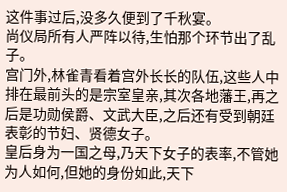这件事过后,没多久便到了千秋宴。
尚仪局所有人严阵以待,生怕那个环节出了乱子。
宫门外,林雀青看着宫外长长的队伍,这些人中排在最前头的是宗室皇亲,其次各地藩王,再之后是功勋侯爵、文武大臣,之后还有受到朝廷表彰的节妇、贤德女子。
皇后身为一国之母,乃天下女子的表率,不管她为人如何,但她的身份如此,天下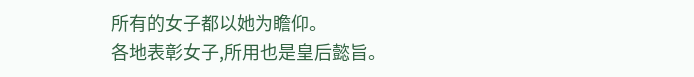所有的女子都以她为瞻仰。
各地表彰女子,所用也是皇后懿旨。